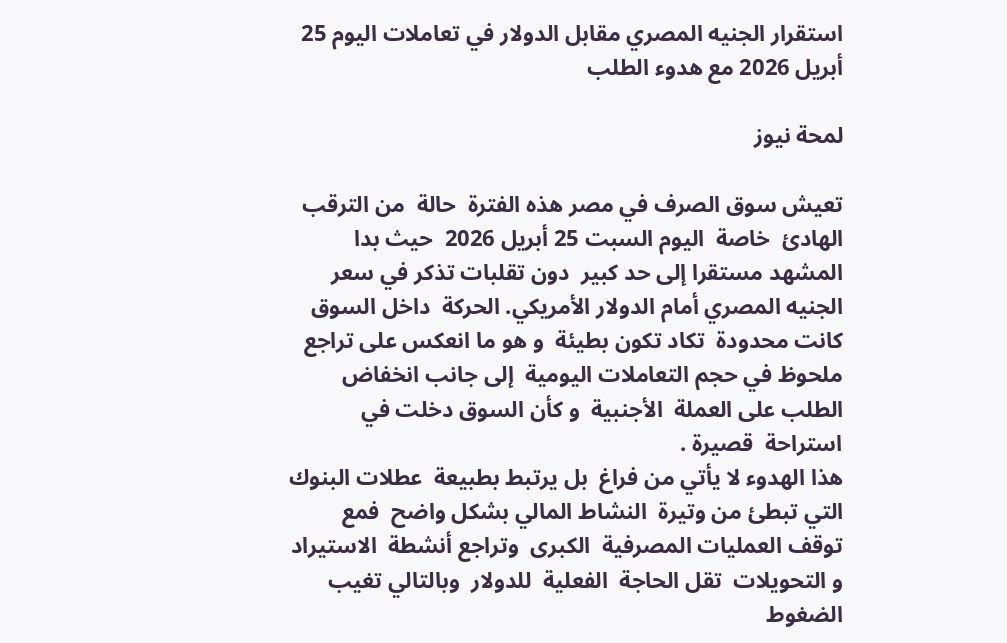استقرار الجنيه المصري مقابل الدولار في تعاملات اليوم 25 أبريل 2026 مع هدوء الطلب

لمحة نيوز

تعيش سوق الصرف في مصر هذه الفترة  حالة  من الترقب الهادئ  خاصة  اليوم السبت 25 أبريل 2026  حيث بدا المشهد مستقرا إلى حد كبير  دون تقلبات تذكر في سعر الجنيه المصري أمام الدولار الأمريكي. الحركة  داخل السوق كانت محدودة  تكاد تكون بطيئة  و هو ما انعكس على تراجع ملحوظ في حجم التعاملات اليومية  إلى جانب انخفاض الطلب على العملة  الأجنبية  و كأن السوق دخلت في استراحة  قصيرة .
هذا الهدوء لا يأتي من فراغ  بل يرتبط بطبيعة  عطلات البنوك التي تبطئ من وتيرة  النشاط المالي بشكل واضح  فمع توقف العمليات المصرفية  الكبرى  وتراجع أنشطة  الاستيراد و التحويلات  تقل الحاجة  الفعلية  للدولار  وبالتالي تغيب الضغوط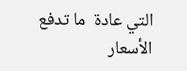التي عادة  ما تدفع الأسعار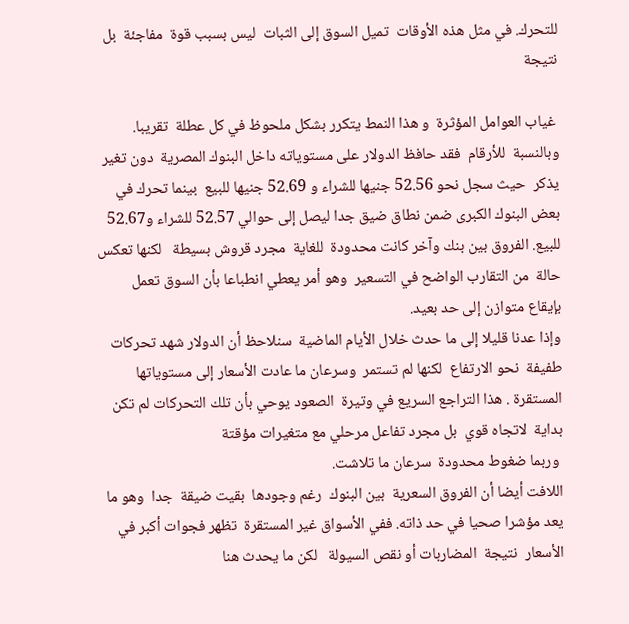للتحرك. في مثل هذه الأوقات  تميل السوق إلى الثبات  ليس بسبب قوة  مفاجئة  بل نتيجة

 غياب العوامل المؤثرة  و هذا النمط يتكرر بشكل ملحوظ في كل عطلة  تقريبا.
وبالنسبة  للأرقام  فقد حافظ الدولار على مستوياته داخل البنوك المصرية  دون تغير يذكر  حيث سجل نحو 52.56 جنيها للشراء و 52.69 جنيها للبيع  بينما تحرك في بعض البنوك الكبرى ضمن نطاق ضيق جدا ليصل إلى حوالي 52.57 للشراء و52.67 للبيع. الفروق بين بنك وآخر كانت محدودة  للغاية  مجرد قروش بسيطة   لكنها تعكس حالة  من التقارب الواضح في التسعير  وهو أمر يعطي انطباعا بأن السوق تعمل بإيقاع متوازن إلى حد بعيد.
وإذا عدنا قليلا إلى ما حدث خلال الأيام الماضية  سنلاحظ أن الدولار شهد تحركات طفيفة  نحو الارتفاع  لكنها لم تستمر  وسرعان ما عادت الأسعار إلى مستوياتها المستقرة . هذا التراجع السريع في وتيرة  الصعود يوحي بأن تلك التحركات لم تكن بداية  لاتجاه قوي  بل مجرد تفاعل مرحلي مع متغيرات مؤقتة
 وربما ضغوط محدودة  سرعان ما تلاشت.
اللافت أيضا أن الفروق السعرية  بين البنوك  رغم وجودها  بقيت ضيقة  جدا  وهو ما يعد مؤشرا صحيا في حد ذاته. ففي الأسواق غير المستقرة  تظهر فجوات أكبر في الأسعار  نتيجة  المضاربات أو نقص السيولة   لكن ما يحدث هنا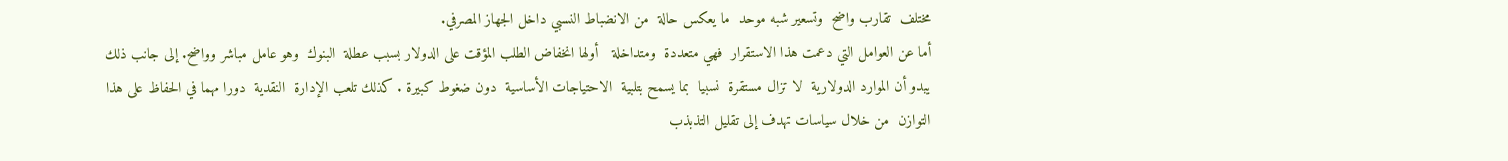مختلف  تقارب واضح  وتسعير شبه موحد  ما يعكس حالة  من الانضباط النسبي داخل الجهاز المصرفي.
أما عن العوامل التي دعمت هذا الاستقرار  فهي متعددة  ومتداخلة   أولها انخفاض الطلب المؤقت على الدولار بسبب عطلة  البنوك  وهو عامل مباشر وواضح. إلى جانب ذلك  يبدو أن الموارد الدولارية  لا تزال مستقرة  نسبيا  بما يسمح بتلبية  الاحتياجات الأساسية  دون ضغوط كبيرة . كذلك تلعب الإدارة  النقدية  دورا مهما في الحفاظ على هذا التوازن  من خلال سياسات تهدف إلى تقليل التذبذب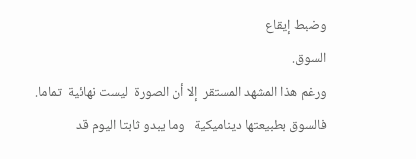وضبط إيقاع
السوق.
ورغم هذا المشهد المستقر  إلا أن الصورة  ليست نهائية  تماما. فالسوق بطبيعتها ديناميكية   وما يبدو ثابتا اليوم قد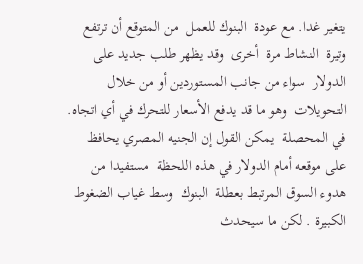يتغير غدا. مع عودة  البنوك للعمل  من المتوقع أن ترتفع وتيرة  النشاط مرة  أخرى  وقد يظهر طلب جديد على الدولار  سواء من جانب المستوردين أو من خلال التحويلات  وهو ما قد يدفع الأسعار للتحرك في أي اتجاه.
في المحصلة  يمكن القول إن الجنيه المصري يحافظ على موقعه أمام الدولار في هذه اللحظة  مستفيدا من هدوء السوق المرتبط بعطلة  البنوك  وسط غياب الضغوط الكبيرة . لكن ما سيحدث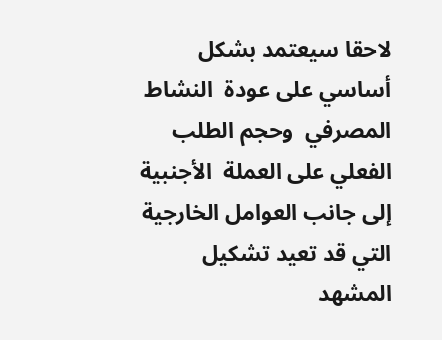لاحقا سيعتمد بشكل أساسي على عودة  النشاط المصرفي  وحجم الطلب الفعلي على العملة  الأجنبية   إلى جانب العوامل الخارجية  التي قد تعيد تشكيل المشهد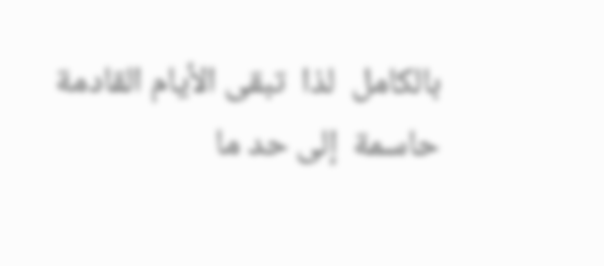بالكامل  لذا  تبقى الأيام القادمة  حاسمة  إلى حد ما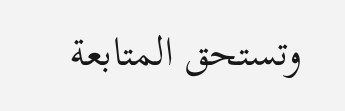وتستحق المتابعة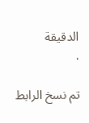الدقيقة
.

تم نسخ الرابط